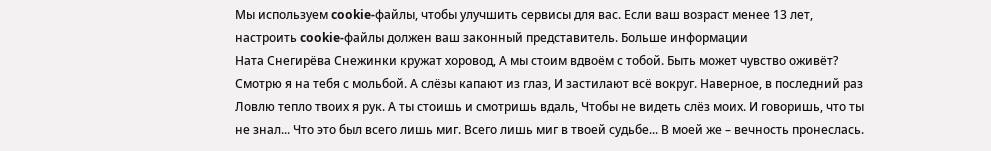Мы используем cookie-файлы, чтобы улучшить сервисы для вас. Если ваш возраст менее 13 лет, настроить cookie-файлы должен ваш законный представитель. Больше информации
Ната Снегирёва Снежинки кружат хоровод, А мы стоим вдвоём с тобой. Быть может чувство оживёт? Смотрю я на тебя с мольбой. А слёзы капают из глаз, И застилают всё вокруг. Наверное, в последний раз Ловлю тепло твоих я рук. А ты стоишь и смотришь вдаль, Чтобы не видеть слёз моих. И говоришь, что ты не знал... Что это был всего лишь миг. Всего лишь миг в твоей судьбе... В моей же – вечность пронеслась.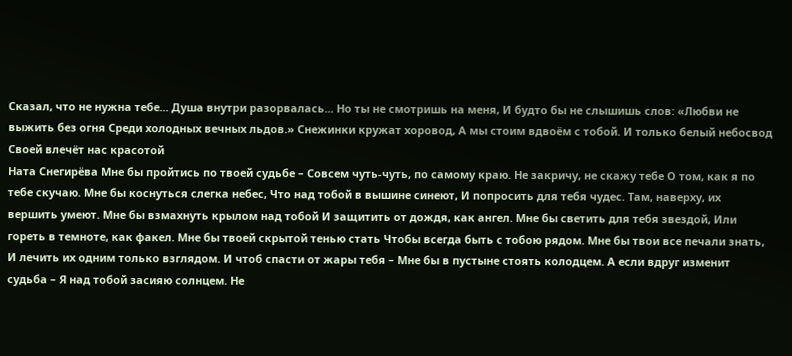Сказал, что не нужна тебе... Душа внутри разорвалась... Но ты не смотришь на меня, И будто бы не слышишь слов: «Любви не выжить без огня Среди холодных вечных льдов.» Снежинки кружат хоровод, А мы стоим вдвоём с тобой. И только белый небосвод Своей влечёт нас красотой
Ната Снегирёва Мне бы пройтись по твоей судьбе – Совсем чуть-чуть, по самому краю. Не закричу, не скажу тебе О том, как я по тебе скучаю. Мне бы коснуться слегка небес, Что над тобой в вышине синеют, И попросить для тебя чудес. Там, наверху, их вершить умеют. Мне бы взмахнуть крылом над тобой И защитить от дождя, как ангел. Мне бы светить для тебя звездой, Или гореть в темноте, как факел. Мне бы твоей скрытой тенью стать Чтобы всегда быть с тобою рядом. Мне бы твои все печали знать, И лечить их одним только взглядом. И чтоб спасти от жары тебя – Мне бы в пустыне стоять колодцем. А если вдруг изменит судьба – Я над тобой засияю солнцем. Не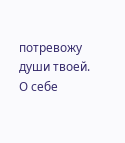потревожу души твоей. О себе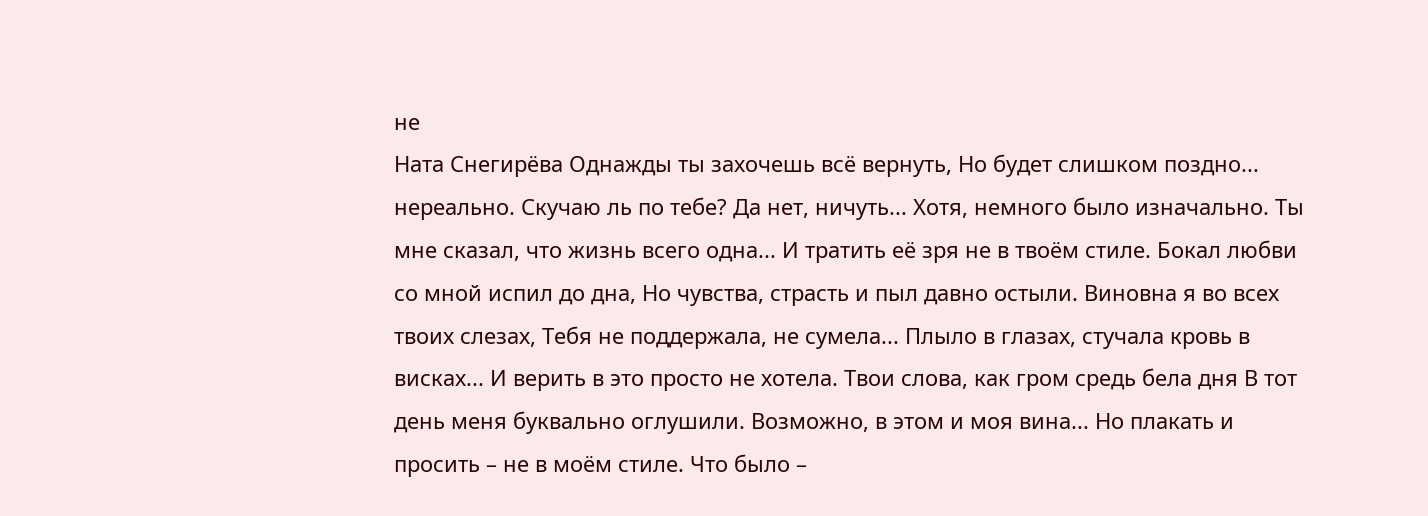не
Ната Снегирёва Однажды ты захочешь всё вернуть, Но будет слишком поздно... нереально. Скучаю ль по тебе? Да нет, ничуть... Хотя, немного было изначально. Ты мне сказал, что жизнь всего одна... И тратить её зря не в твоём стиле. Бокал любви со мной испил до дна, Но чувства, страсть и пыл давно остыли. Виновна я во всех твоих слезах, Тебя не поддержала, не сумела... Плыло в глазах, стучала кровь в висках... И верить в это просто не хотела. Твои слова, как гром средь бела дня В тот день меня буквально оглушили. Возможно, в этом и моя вина... Но плакать и просить – не в моём стиле. Что было –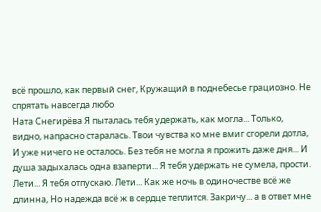всё прошло, как первый снег, Кружащий в поднебесье грациозно. Не спрятать навсегда любо
Ната Снегирёва Я пыталась тебя удержать, как могла... Только, видно, напрасно старалась. Твои чувства ко мне вмиг сгорели дотла, И уже ничего не осталось. Без тебя не могла я прожить даже дня... И душа задыхалась одна взаперти... Я тебя удержать не сумела, прости. Лети... Я тебя отпускаю. Лети... Как же ночь в одиночестве всё же длинна, Но надежда всё ж в сердце теплится. Закричу... а в ответ мне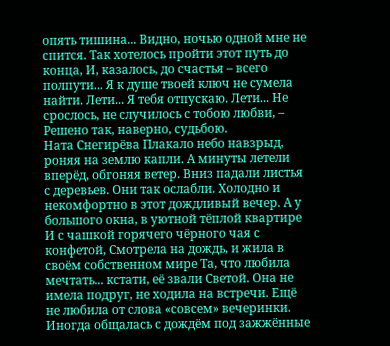опять тишина... Видно, ночью одной мне не спится. Так хотелось пройти этот путь до конца, И, казалось, до счастья – всего полпути... Я к душе твоей ключ не сумела найти. Лети... Я тебя отпускаю. Лети... Не срослось, не случилось с тобою любви, – Решено так, наверно, судьбою.
Ната Снегирёва Плакало небо навзрыд, роняя на землю капли. А минуты летели вперёд, обгоняя ветер. Вниз падали листья с деревьев. Они так ослабли. Холодно и некомфортно в этот дождливый вечер. А у большого окна, в уютной тёплой квартире И с чашкой горячего чёрного чая с конфетой, Смотрела на дождь, и жила в своём собственном мире Та, что любила мечтать... кстати, её звали Светой. Она не имела подруг, не ходила на встречи. Ещё не любила от слова «совсем» вечеринки. Иногда общалась с дождём под зажжённые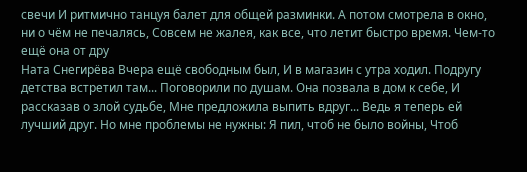свечи И ритмично танцуя балет для общей разминки. А потом смотрела в окно, ни о чём не печалясь, Совсем не жалея, как все, что летит быстро время. Чем-то ещё она от дру
Ната Снегирёва Вчера ещё свободным был, И в магазин с утра ходил. Подругу детства встретил там... Поговорили по душам. Она позвала в дом к себе, И рассказав о злой судьбе, Мне предложила выпить вдруг... Ведь я теперь ей лучший друг. Но мне проблемы не нужны: Я пил, чтоб не было войны, Чтоб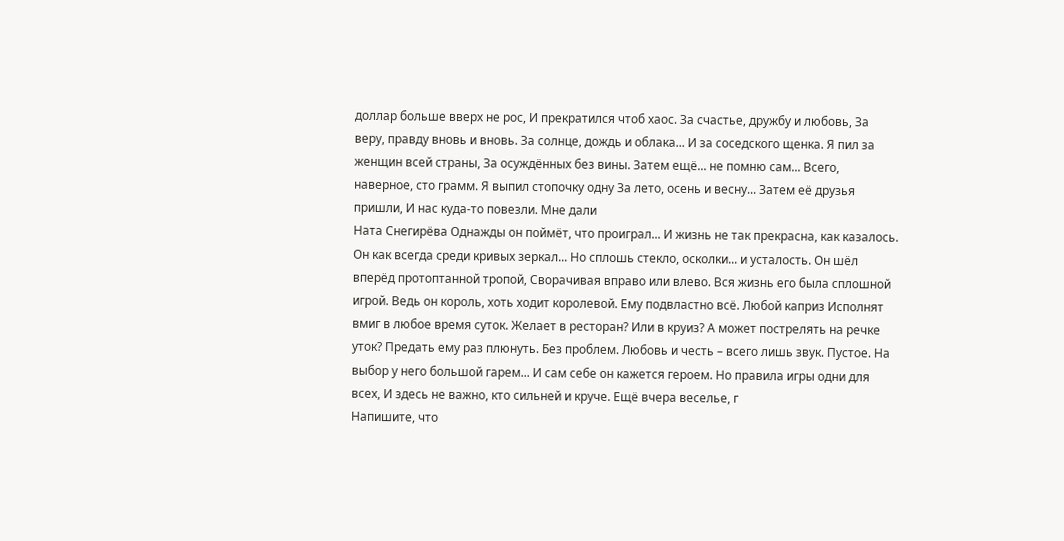доллар больше вверх не рос, И прекратился чтоб хаос. За счастье, дружбу и любовь, За веру, правду вновь и вновь. За солнце, дождь и облака... И за соседского щенка. Я пил за женщин всей страны, За осуждённых без вины. Затем ещё... не помню сам... Всего, наверное, сто грамм. Я выпил стопочку одну За лето, осень и весну... Затем её друзья пришли, И нас куда-то повезли. Мне дали
Ната Снегирёва Однажды он поймёт, что проиграл... И жизнь не так прекрасна, как казалось. Он как всегда среди кривых зеркал... Но сплошь стекло, осколки... и усталость. Он шёл вперёд протоптанной тропой, Сворачивая вправо или влево. Вся жизнь его была сплошной игрой. Ведь он король, хоть ходит королевой. Ему подвластно всё. Любой каприз Исполнят вмиг в любое время суток. Желает в ресторан? Или в круиз? А может пострелять на речке уток? Предать ему раз плюнуть. Без проблем. Любовь и честь – всего лишь звук. Пустое. На выбор у него большой гарем... И сам себе он кажется героем. Но правила игры одни для всех, И здесь не важно, кто сильней и круче. Ещё вчера веселье, г
Напишите, что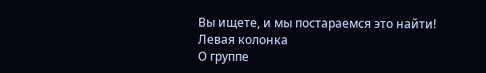Вы ищете, и мы постараемся это найти!
Левая колонка
О группе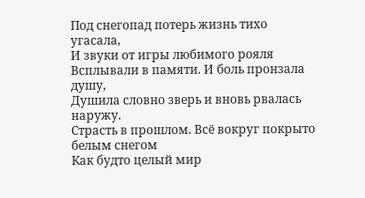Под снегопад потерь жизнь тихо угасала,
И звуки от игры любимого рояля
Всплывали в памяти. И боль пронзала душу,
Душила словно зверь и вновь рвалась наружу.
Страсть в прошлом. Всё вокруг покрыто белым снегом
Как будто целый мир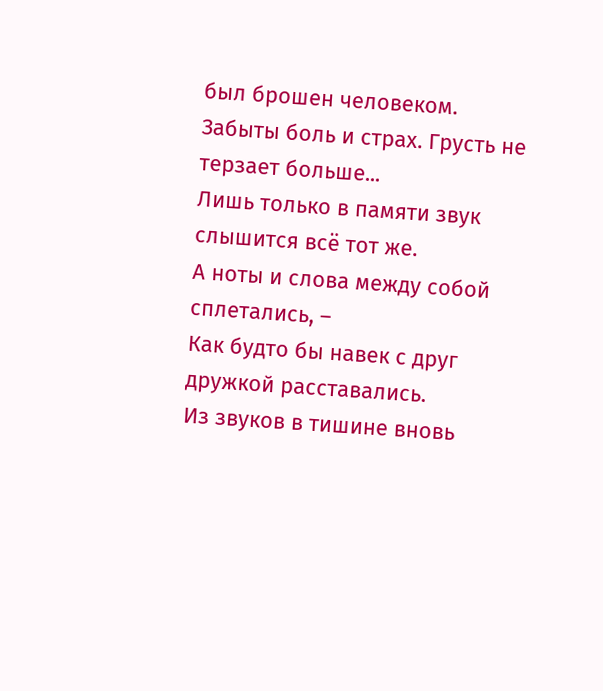был брошен человеком.
Забыты боль и страх. Грусть не терзает больше...
Лишь только в памяти звук слышится всё тот же.
А ноты и слова между собой сплетались, –
Как будто бы навек с друг дружкой расставались.
Из звуков в тишине вновь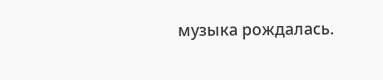музыка рождалась.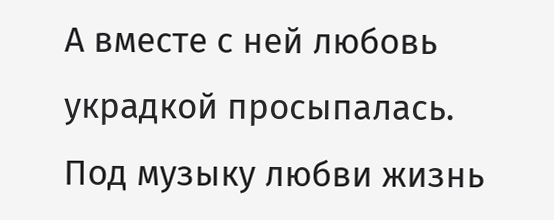А вместе с ней любовь украдкой просыпалась.
Под музыку любви жизнь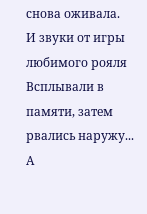снова оживала.
И звуки от игры любимого рояля
Всплывали в памяти, затем рвались наружу...
А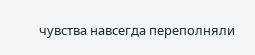чувства навсегда переполняли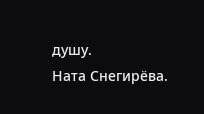душу.
Ната Снегирёва.